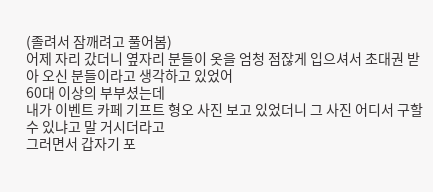(졸려서 잠깨려고 풀어봄)
어제 자리 갔더니 옆자리 분들이 옷을 엄청 점잖게 입으셔서 초대권 받아 오신 분들이라고 생각하고 있었어
60대 이상의 부부셨는데
내가 이벤트 카페 기프트 형오 사진 보고 있었더니 그 사진 어디서 구할 수 있냐고 말 거시더라고
그러면서 갑자기 포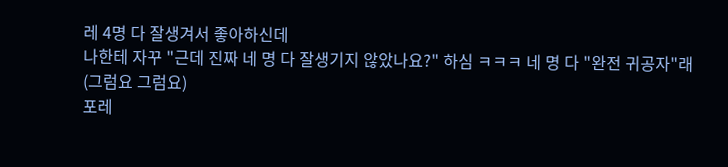레 4명 다 잘생겨서 좋아하신데
나한테 자꾸 "근데 진짜 네 명 다 잘생기지 않았나요?" 하심 ㅋㅋㅋ 네 명 다 "완전 귀공자"래
(그럼요 그럼요)
포레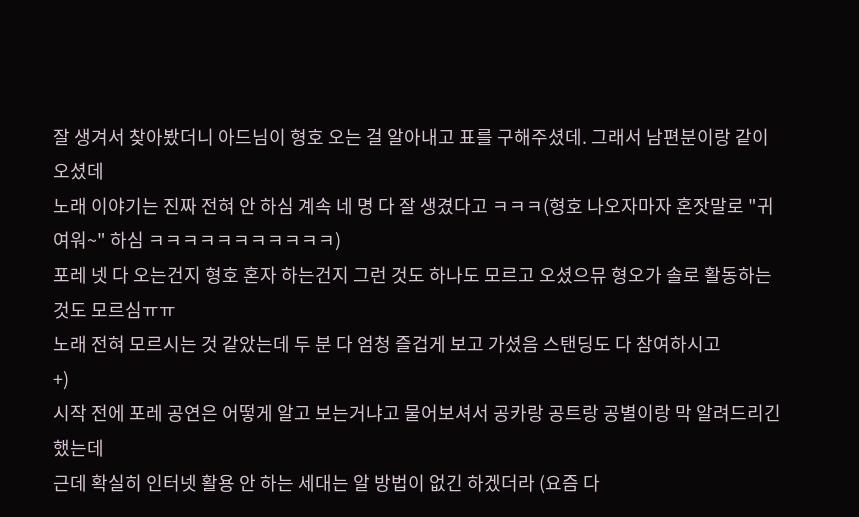잘 생겨서 찾아봤더니 아드님이 형호 오는 걸 알아내고 표를 구해주셨데. 그래서 남편분이랑 같이 오셨데
노래 이야기는 진짜 전혀 안 하심 계속 네 명 다 잘 생겼다고 ㅋㅋㅋ(형호 나오자마자 혼잣말로 "귀여워~" 하심 ㅋㅋㅋㅋㅋㅋㅋㅋㅋㅋㅋ)
포레 넷 다 오는건지 형호 혼자 하는건지 그런 것도 하나도 모르고 오셨으뮤 형오가 솔로 활동하는 것도 모르심ㅠㅠ
노래 전혀 모르시는 것 같았는데 두 분 다 엄청 즐겁게 보고 가셨음 스탠딩도 다 참여하시고
+)
시작 전에 포레 공연은 어떻게 알고 보는거냐고 물어보셔서 공카랑 공트랑 공별이랑 막 알려드리긴 했는데
근데 확실히 인터넷 활용 안 하는 세대는 알 방법이 없긴 하겠더라 (요즘 다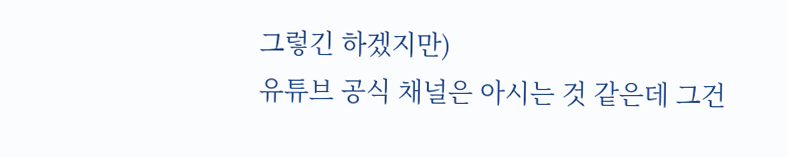그렇긴 하겠지만)
유튜브 공식 채널은 아시는 것 같은데 그건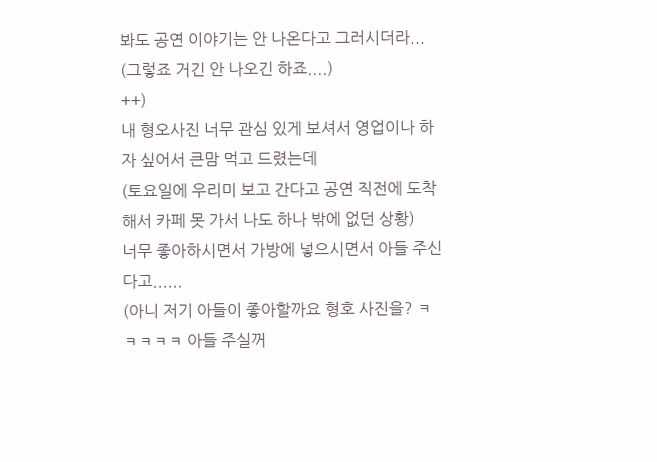봐도 공연 이야기는 안 나온다고 그러시더라... (그렇죠 거긴 안 나오긴 하죠....)
++)
내 형오사진 너무 관심 있게 보셔서 영업이나 하자 싶어서 큰맘 먹고 드렸는데
(토요일에 우리미 보고 간다고 공연 직전에 도착해서 카페 못 가서 나도 하나 밖에 없던 상황)
너무 좋아하시면서 가방에 넣으시면서 아들 주신다고......
(아니 저기 아들이 좋아할까요 형호 사진을? ㅋㅋㅋㅋㅋ 아들 주실꺼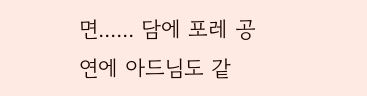면...... 담에 포레 공연에 아드님도 같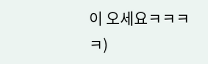이 오세요ㅋㅋㅋㅋ)